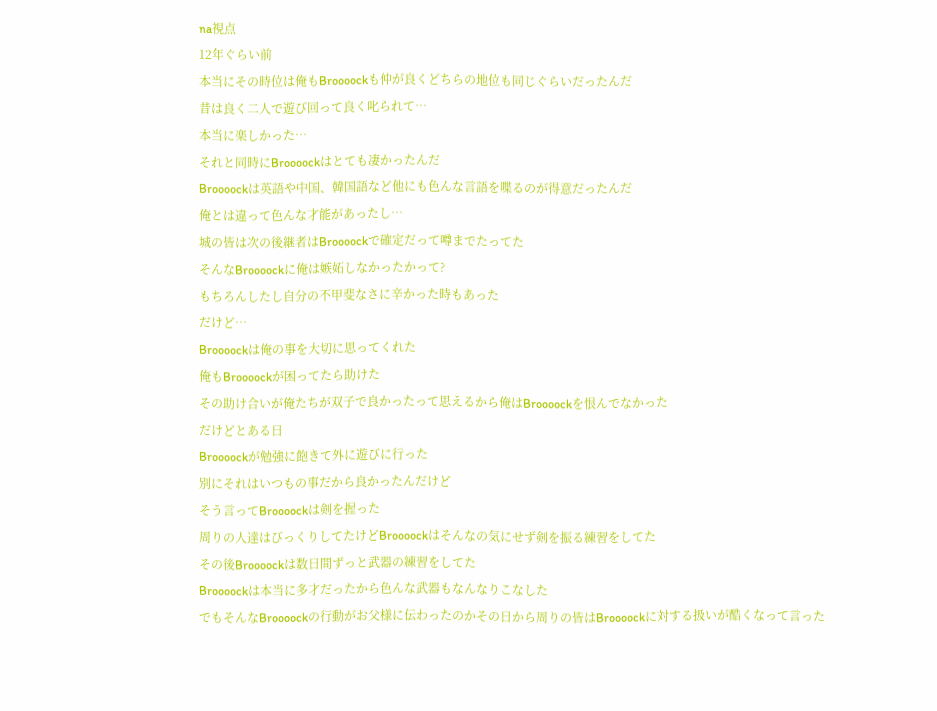na視点
12年ぐらい前
本当にその時位は俺もBroooockも仲が良くどちらの地位も同じぐらいだったんだ
昔は良く二人で遊び回って良く叱られて…
本当に楽しかった…
それと同時にBroooockはとても凄かったんだ
Broooockは英語や中国、韓国語など他にも色んな言語を喋るのが得意だったんだ
俺とは違って色んな才能があったし…
城の皆は次の後継者はBroooockで確定だって噂までたってた
そんなBroooockに俺は嫉妬しなかったかって?
もちろんしたし自分の不甲斐なさに辛かった時もあった
だけど…
Broooockは俺の事を大切に思ってくれた
俺もBroooockが困ってたら助けた
その助け合いが俺たちが双子で良かったって思えるから俺はBroooockを恨んでなかった
だけどとある日
Broooockが勉強に飽きて外に遊びに行った
別にそれはいつもの事だから良かったんだけど
そう言ってBroooockは剣を握った
周りの人達はびっくりしてたけどBroooockはそんなの気にせず剣を振る練習をしてた
その後Broooockは数日間ずっと武器の練習をしてた
Broooockは本当に多才だったから色んな武器もなんなりこなした
でもそんなBroooockの行動がお父様に伝わったのかその日から周りの皆はBroooockに対する扱いが酷くなって言った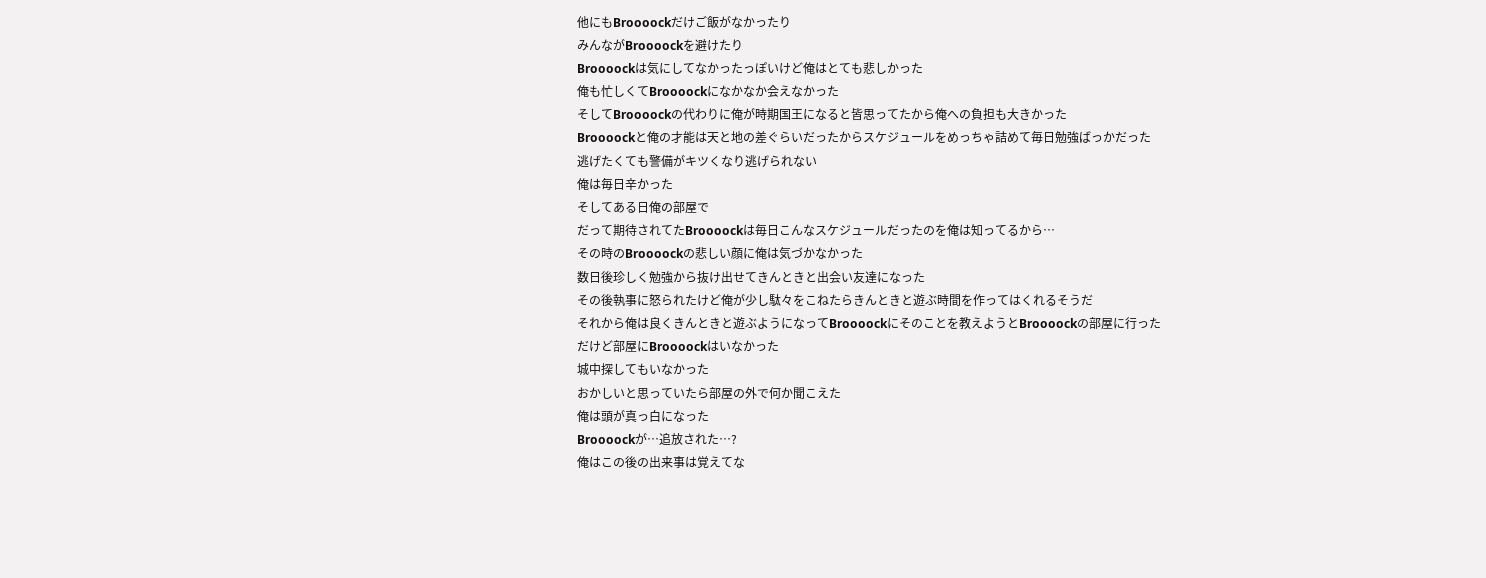他にもBroooockだけご飯がなかったり
みんながBroooockを避けたり
Broooockは気にしてなかったっぽいけど俺はとても悲しかった
俺も忙しくてBroooockになかなか会えなかった
そしてBroooockの代わりに俺が時期国王になると皆思ってたから俺への負担も大きかった
Broooockと俺の才能は天と地の差ぐらいだったからスケジュールをめっちゃ詰めて毎日勉強ばっかだった
逃げたくても警備がキツくなり逃げられない
俺は毎日辛かった
そしてある日俺の部屋で
だって期待されてたBroooockは毎日こんなスケジュールだったのを俺は知ってるから…
その時のBroooockの悲しい顔に俺は気づかなかった
数日後珍しく勉強から抜け出せてきんときと出会い友達になった
その後執事に怒られたけど俺が少し駄々をこねたらきんときと遊ぶ時間を作ってはくれるそうだ
それから俺は良くきんときと遊ぶようになってBroooockにそのことを教えようとBroooockの部屋に行った
だけど部屋にBroooockはいなかった
城中探してもいなかった
おかしいと思っていたら部屋の外で何か聞こえた
俺は頭が真っ白になった
Broooockが…追放された…?
俺はこの後の出来事は覚えてな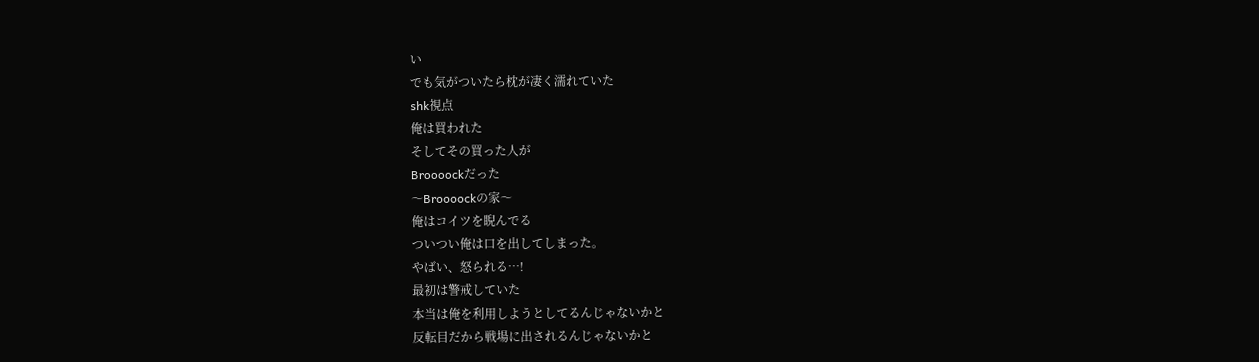い
でも気がついたら枕が凄く濡れていた
shk視点
俺は買われた
そしてその買った人が
Broooockだった
〜Broooockの家〜
俺はコイツを睨んでる
ついつい俺は口を出してしまった。
やばい、怒られる…!
最初は警戒していた
本当は俺を利用しようとしてるんじゃないかと
反転目だから戦場に出されるんじゃないかと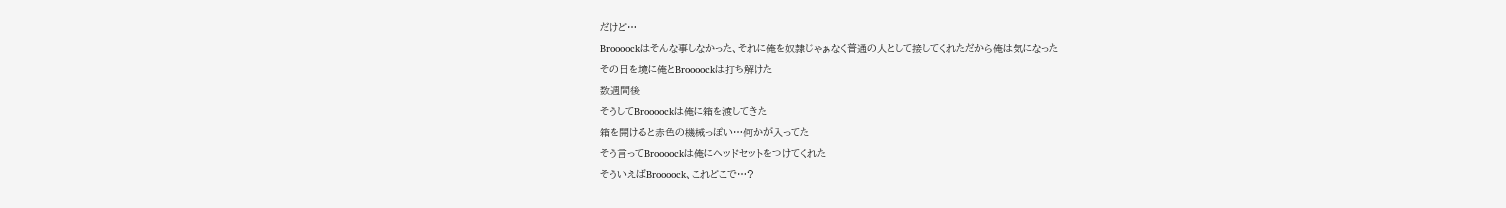だけど…
Broooockはそんな事しなかった、それに俺を奴隷じゃぁなく普通の人として接してくれただから俺は気になった
その日を境に俺とBroooockは打ち解けた
数週間後
そうしてBroooockは俺に箱を渡してきた
箱を開けると赤色の機械っぽい…何かが入ってた
そう言ってBroooockは俺にヘッドセットをつけてくれた
そういえばBroooock、これどこで…?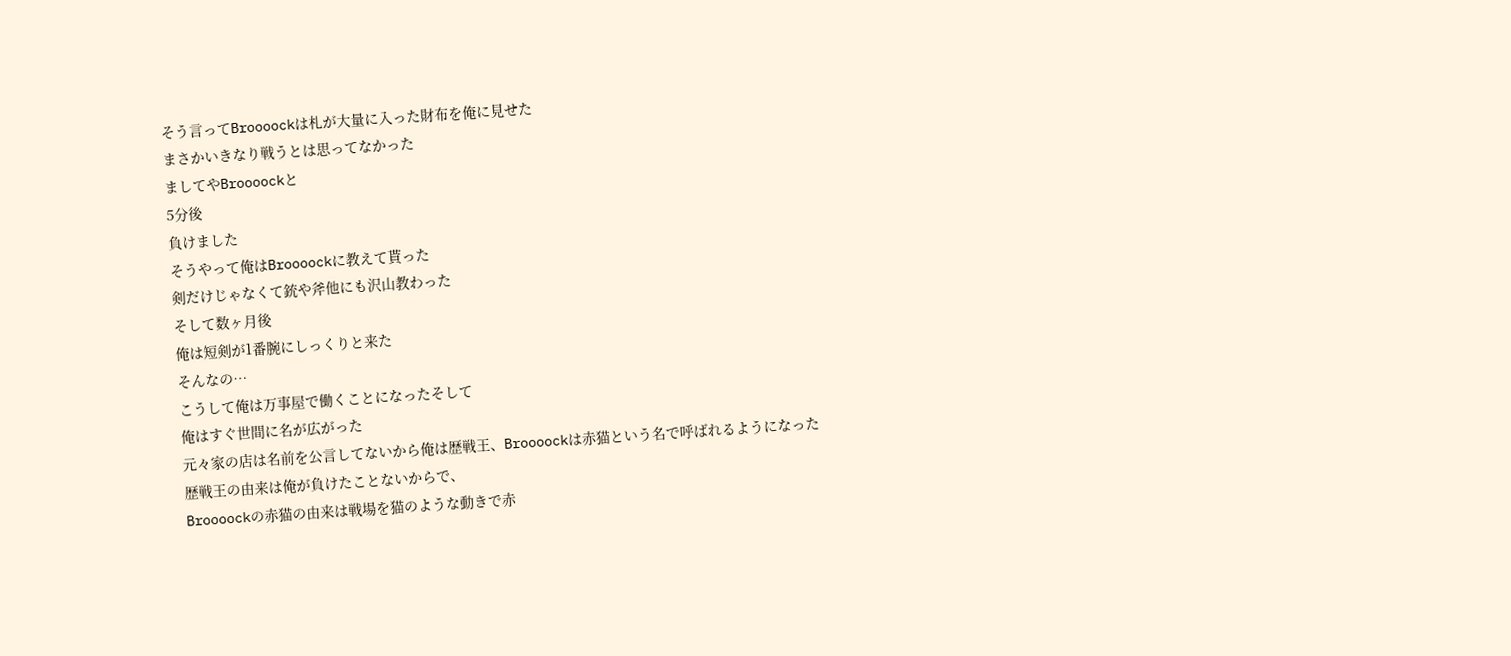そう言ってBroooockは札が大量に入った財布を俺に見せた
まさかいきなり戦うとは思ってなかった
ましてやBroooockと
5分後
負けました
そうやって俺はBroooockに教えて貰った
剣だけじゃなくて銃や斧他にも沢山教わった
そして数ヶ月後
俺は短剣が1番腕にしっくりと来た
そんなの…
こうして俺は万事屋で働くことになったそして
俺はすぐ世間に名が広がった
元々家の店は名前を公言してないから俺は歴戦王、Broooockは赤猫という名で呼ばれるようになった
歴戦王の由来は俺が負けたことないからで、
Broooockの赤猫の由来は戦場を猫のような動きで赤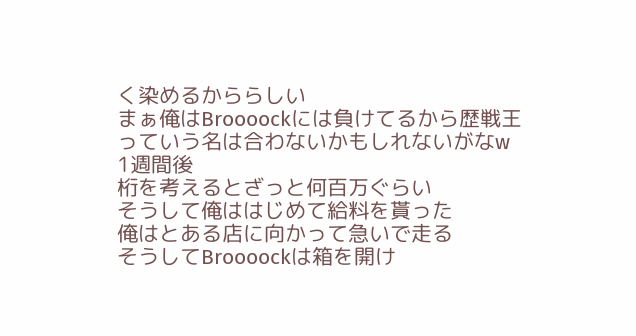く染めるかららしい
まぁ俺はBroooockには負けてるから歴戦王っていう名は合わないかもしれないがなw
1週間後
桁を考えるとざっと何百万ぐらい
そうして俺ははじめて給料を貰った
俺はとある店に向かって急いで走る
そうしてBroooockは箱を開け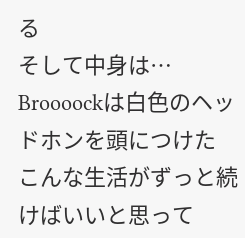る
そして中身は…
Broooockは白色のヘッドホンを頭につけた
こんな生活がずっと続けばいいと思って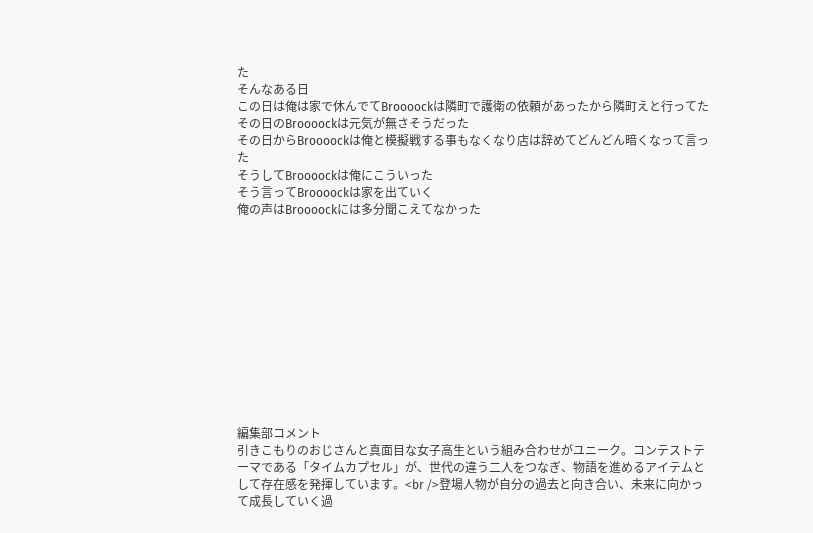た
そんなある日
この日は俺は家で休んでてBroooockは隣町で護衛の依頼があったから隣町えと行ってた
その日のBroooockは元気が無さそうだった
その日からBroooockは俺と模擬戦する事もなくなり店は辞めてどんどん暗くなって言った
そうしてBroooockは俺にこういった
そう言ってBroooockは家を出ていく
俺の声はBroooockには多分聞こえてなかった












編集部コメント
引きこもりのおじさんと真面目な女子高生という組み合わせがユニーク。コンテストテーマである「タイムカプセル」が、世代の違う二人をつなぎ、物語を進めるアイテムとして存在感を発揮しています。<br />登場人物が自分の過去と向き合い、未来に向かって成長していく過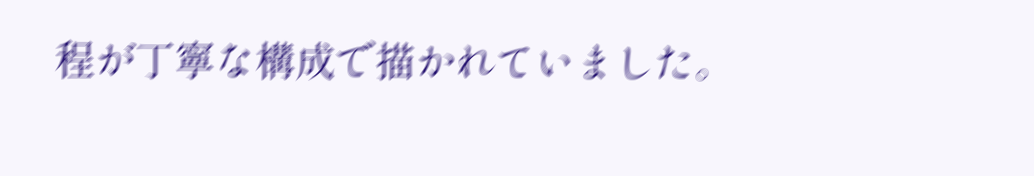程が丁寧な構成で描かれていました。